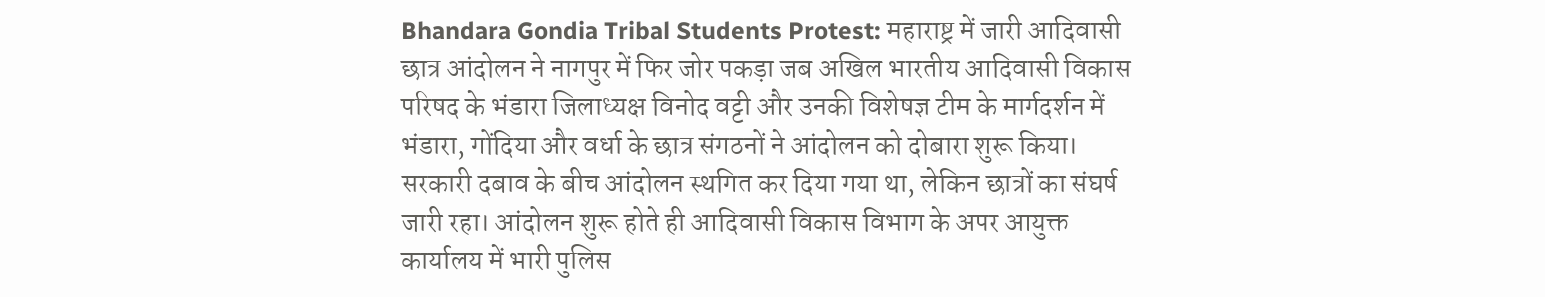Bhandara Gondia Tribal Students Protest: महाराष्ट्र में जारी आदिवासी छात्र आंदोलन ने नागपुर में फिर जोर पकड़ा जब अखिल भारतीय आदिवासी विकास परिषद के भंडारा जिलाध्यक्ष विनोद वट्टी और उनकी विशेषज्ञ टीम के मार्गदर्शन में भंडारा, गोंदिया और वर्धा के छात्र संगठनों ने आंदोलन को दोबारा शुरू किया। सरकारी दबाव के बीच आंदोलन स्थगित कर दिया गया था, लेकिन छात्रों का संघर्ष जारी रहा। आंदोलन शुरू होते ही आदिवासी विकास विभाग के अपर आयुक्त कार्यालय में भारी पुलिस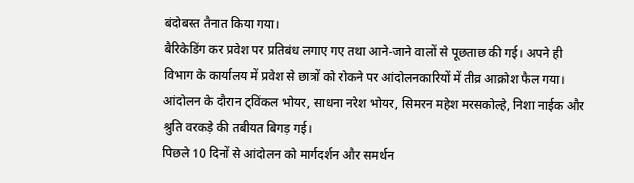बंदोबस्त तैनात किया गया।
बैरिकेडिंग कर प्रवेश पर प्रतिबंध लगाए गए तथा आने-जाने वालों से पूछताछ की गई। अपने ही विभाग के कार्यालय में प्रवेश से छात्रों को रोकने पर आंदोलनकारियों में तीव्र आक्रोश फैल गया। आंदोलन के दौरान ट्विंकल भोयर, साधना नरेश भोयर, सिमरन महेश मरसकोल्हे, निशा नाईक और श्रुति वरकड़े की तबीयत बिगड़ गई।
पिछले 10 दिनों से आंदोलन को मार्गदर्शन और समर्थन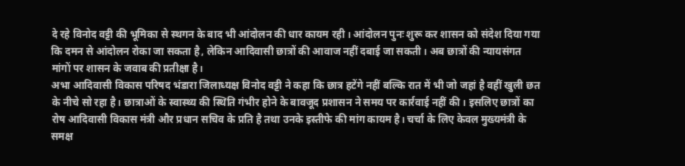दे रहे विनोद वट्टी की भूमिका से स्थगन के बाद भी आंदोलन की धार कायम रही। आंदोलन पुनः शुरू कर शासन को संदेश दिया गया कि दमन से आंदोलन रोका जा सकता है, लेकिन आदिवासी छात्रों की आवाज नहीं दबाई जा सकती। अब छात्रों की न्यायसंगत मांगों पर शासन के जवाब की प्रतीक्षा है।
अभा आदिवासी विकास परिषद भंडारा जिलाध्यक्ष विनोद वट्टी ने कहा कि छात्र हटेंगे नहीं बल्कि रात में भी जो जहां है वहीं खुली छत के नीचे सो रहा है। छात्राओं के स्वास्थ्य की स्थिति गंभीर होने के बावजूद प्रशासन ने समय पर कार्रवाई नहीं की। इसलिए छात्रों का रोष आदिवासी विकास मंत्री और प्रधान सचिव के प्रति है तथा उनके इस्तीफे की मांग कायम है। चर्चा के लिए केवल मुख्यमंत्री के समक्ष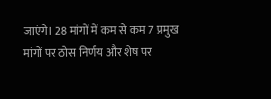जाएंगे। 28 मांगों में कम से कम 7 प्रमुख मांगों पर ठोस निर्णय और शेष पर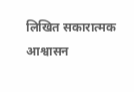लिखित सकारात्मक आश्वासन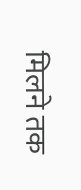मिलने तक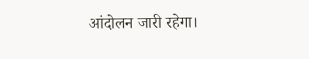आंदोलन जारी रहेगा।